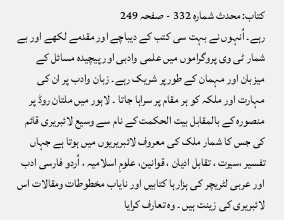کتاب: محدث شمارہ 332 - صفحہ 249
رہے۔ اُنہوں نے بہت سی کتب کے دیباچے اور مقدمے لکھے اور بے شمار ٹی وی پروگراموں میں علمی وادبی اور پیچیدہ مسائل کے میزبان اور مہمان کے طورپر شریک رہے۔ زبان وادب پر ان کی مہارت اور ملکہ کو ہر مقام پر سراہا جاتا ۔ لاہور میں ملتان روڈ پر منصورہ کے بالمقابل بیت الحکمت کے نام سے وسیع لائبریری قائم کی جس کا شمار ملک کی معروف لائبریریوں میں ہوتا ہے جہاں تفسیر ،سیرت ، تقابل ادیان ، قوانین، علومِ اسلامیہ ، اُردو فارسی ادب اور عربی لٹریچر کی ہزارہا کتابیں اور نایاب مخطوطات ومقالات اس لائبریری کی زینت ہیں ۔ وہ تعارف کرایا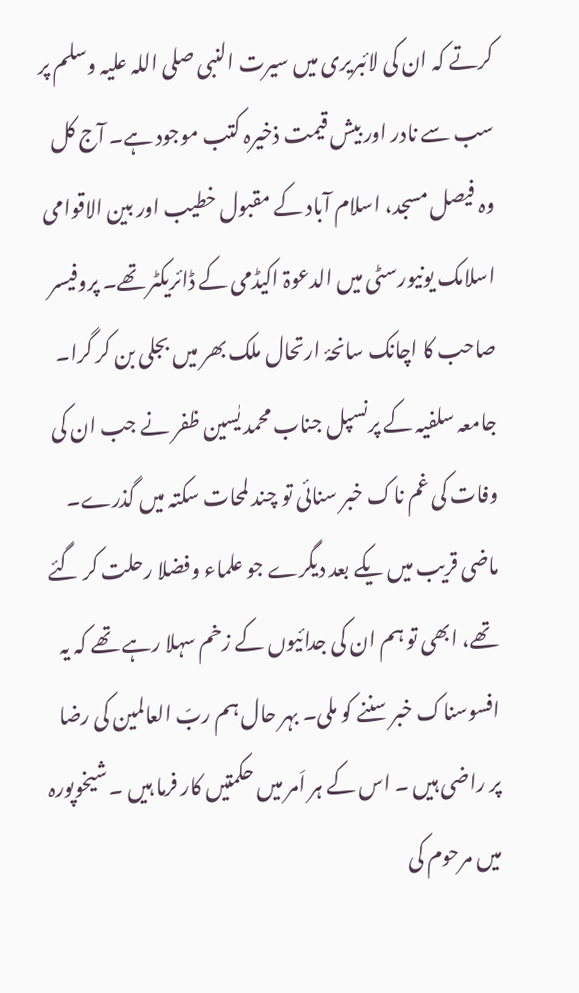کرتے کہ ان کی لائبریری میں سیرت النبی صلی اللہ علیہ وسلم پر سب سے نادر اور بیش قیمت ذخیرہ کتب موجود ہے۔ آج کل وہ فیصل مسجد، اسلام آباد کے مقبول خطیب اور بین الاقوامی اسلامک یونیورسٹی میں الدعوۃ اکیڈمی کے ڈائریکٹر تھے۔ پروفیسر صاحب کا اچانک سانحۂ ارتحال ملک بھر میں بجلی بن کر گرا۔ جامعہ سلفیہ کے پرنسپل جناب محمد یٰسین ظفر نے جب ان کی وفات کی غم ناک خبر سنائی تو چند لمحات سکتہ میں گذرے۔ ماضی قریب میں یکے بعد دیگرے جو علماء وفضلا رحلت کر گئے تھے، ابھی تو ہم ان کی جدائیوں کے زخم سہلا رہے تھے کہ یہ افسوسناک خبر سننے کو ملی۔ بہر حال ہم ربّ العالمین کی رضا پر راضی ہیں ۔ اس کے ہر اَمر میں حکمتیں کار فرما ہیں ۔ شیخوپورہ میں مرحوم کی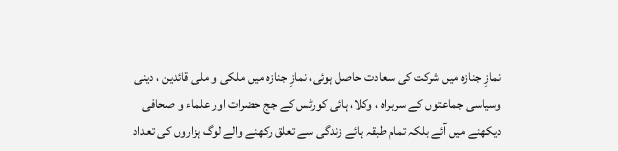نمازِ جنازہ میں شرکت کی سعادت حاصل ہوئی، نمازِ جنازہ میں ملکی و ملی قائدین ، دینی وسیاسی جماعتوں کے سربراہ ، وکلا، ہائی کورٹس کے جج حضرات اور علماء و صحافی دیکھنے میں آئے بلکہ تمام طبقہ ہائے زندگی سے تعلق رکھنے والے لوگ ہزاروں کی تعداد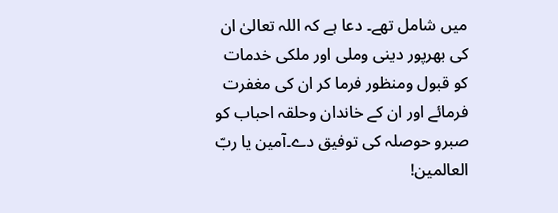میں شامل تھے۔ دعا ہے کہ اللہ تعالیٰ ان کی بھرپور دینی وملی اور ملکی خدمات کو قبول ومنظور فرما کر ان کی مغفرت فرمائے اور ان کے خاندان وحلقہ احباب کو صبرو حوصلہ کی توفیق دے۔آمین یا ربّ العالمین!